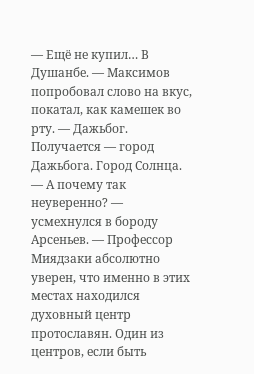— Ещё не купил… В Душанбе. — Максимов попробовал слово на вкус, покатал, как камешек во рту. — Дажьбог. Получается — город Дажьбога. Город Солнца. — А почему так неуверенно? — усмехнулся в бороду Арсеньев. — Профессор Миядзаки абсолютно уверен, что именно в этих местах находился духовный центр протославян. Один из центров, если быть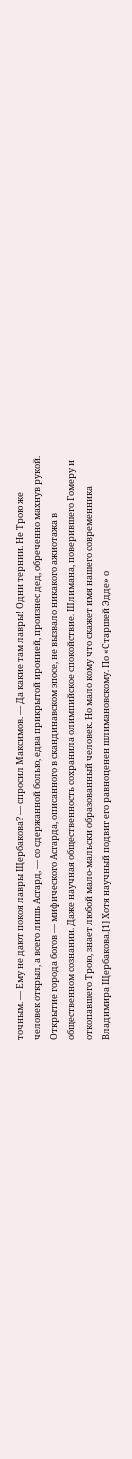точным. — Ему не дают покоя лавры Щербакова? — спросил Максимов. — Да какие там лавры! Одни тернии. Не Трою же человек открыл, а всего лишь Асгард, — со сдержанной болью, едва прикрытой иронией, произнес дед, обреченно махнув рукой. Открытие города богов — мифического Асгарда, описанного в скандинавском эпосе, не вызвало никакого ажиотажа в общественном сознании. Даже научная общественность сохранила олимпийское спокойствие. Шлимана, поверившего Гомеру и откопавшего Трою, знает любой мало-мальски образованный человек. Но мало кому что скажет имя нашего современника Владимира Щербакова.[1] Хотя научный подвиг его равноценен шлимановскому. По «Старшей Эдде» о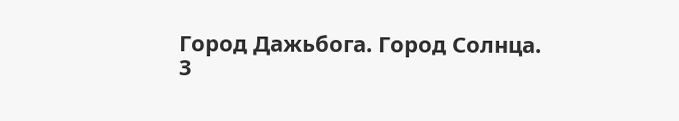Город Дажьбога. Город Солнца.
3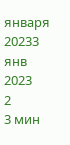января 20233 янв 2023
2
3 мин